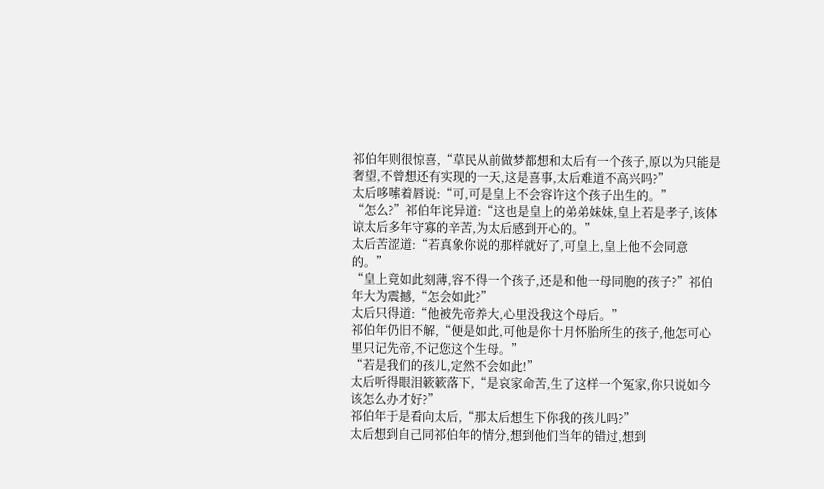祁伯年则很惊喜,“草民从前做梦都想和太后有一个孩子,原以为只能是奢望,不曾想还有实现的一天,这是喜事,太后难道不高兴吗?”
太后哆嗦着唇说:“可,可是皇上不会容许这个孩子出生的。”
“怎么?”祁伯年诧异道:“这也是皇上的弟弟妹妹,皇上若是孝子,该体谅太后多年守寡的辛苦,为太后感到开心的。”
太后苦涩道:“若真象你说的那样就好了,可皇上,皇上他不会同意的。”
“皇上竟如此刻薄,容不得一个孩子,还是和他一母同胞的孩子?”祁伯年大为震撼,“怎会如此?”
太后只得道:“他被先帝养大,心里没我这个母后。”
祁伯年仍旧不解,“便是如此,可他是你十月怀胎所生的孩子,他怎可心里只记先帝,不记您这个生母。”
“若是我们的孩儿,定然不会如此!”
太后听得眼泪簌簌落下,“是哀家命苦,生了这样一个冤家,你只说如今该怎么办才好?”
祁伯年于是看向太后,“那太后想生下你我的孩儿吗?”
太后想到自己同祁伯年的情分,想到他们当年的错过,想到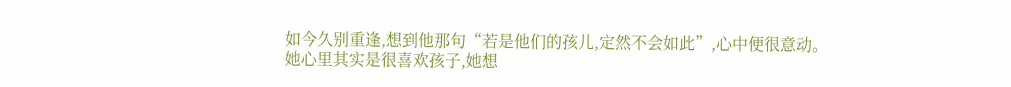如今久别重逢,想到他那句“若是他们的孩儿,定然不会如此”,心中便很意动。
她心里其实是很喜欢孩子,她想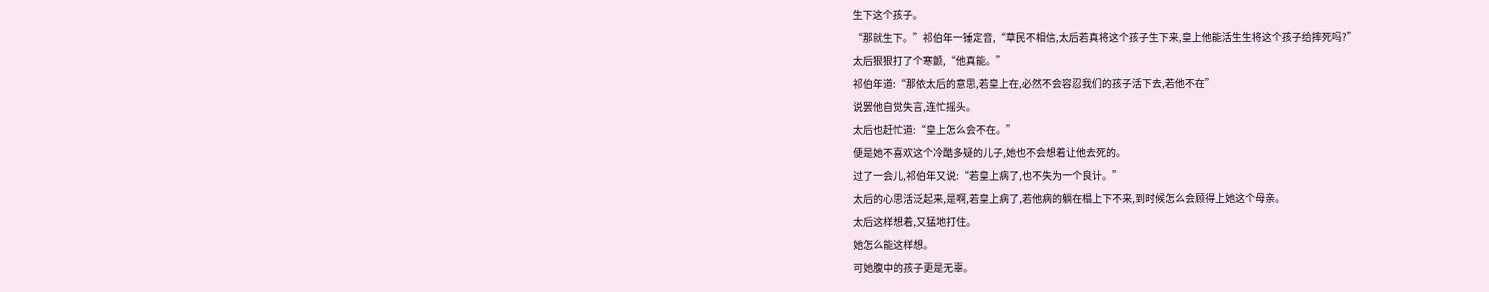生下这个孩子。
“那就生下。”祁伯年一锤定音,“草民不相信,太后若真将这个孩子生下来,皇上他能活生生将这个孩子给摔死吗?”
太后狠狠打了个寒颤,“他真能。”
祁伯年道:“那依太后的意思,若皇上在,必然不会容忍我们的孩子活下去,若他不在”
说罢他自觉失言,连忙摇头。
太后也赶忙道:“皇上怎么会不在。”
便是她不喜欢这个冷酷多疑的儿子,她也不会想着让他去死的。
过了一会儿,祁伯年又说:“若皇上病了,也不失为一个良计。”
太后的心思活泛起来,是啊,若皇上病了,若他病的躺在榻上下不来,到时候怎么会顾得上她这个母亲。
太后这样想着,又猛地打住。
她怎么能这样想。
可她腹中的孩子更是无辜。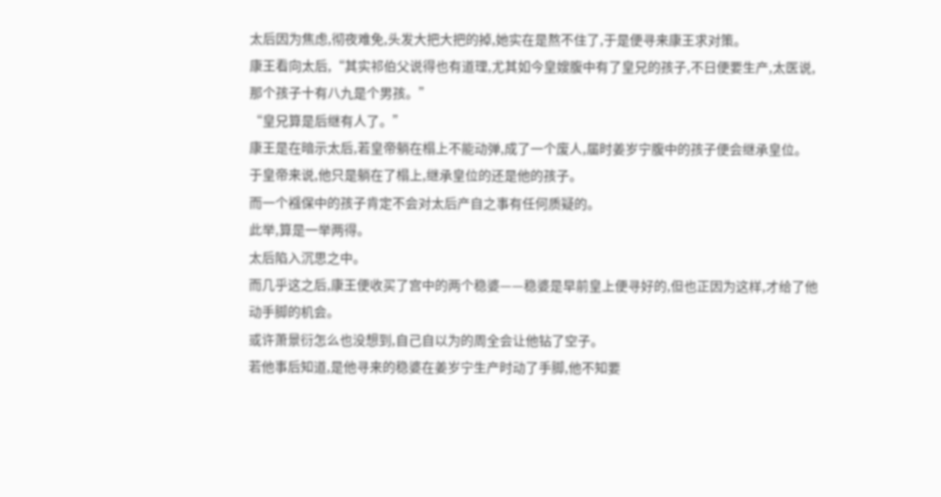太后因为焦虑,彻夜难免,头发大把大把的掉,她实在是熬不住了,于是便寻来康王求对策。
康王看向太后,“其实祁伯父说得也有道理,尤其如今皇嫂腹中有了皇兄的孩子,不日便要生产,太医说,那个孩子十有八九是个男孩。”
“皇兄算是后继有人了。”
康王是在暗示太后,若皇帝躺在榻上不能动弹,成了一个废人,届时姜岁宁腹中的孩子便会继承皇位。
于皇帝来说,他只是躺在了榻上,继承皇位的还是他的孩子。
而一个襁保中的孩子肯定不会对太后产自之事有任何质疑的。
此举,算是一举两得。
太后陷入沉思之中。
而几乎这之后,康王便收买了宫中的两个稳婆——稳婆是早前皇上便寻好的,但也正因为这样,才给了他动手脚的机会。
或许萧景衍怎么也没想到,自己自以为的周全会让他钻了空子。
若他事后知道,是他寻来的稳婆在姜岁宁生产时动了手脚,他不知要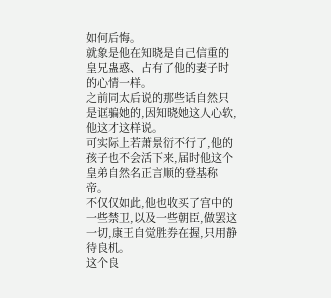如何后悔。
就象是他在知晓是自己信重的皇兄蛊惑、占有了他的妻子时的心情一样。
之前同太后说的那些话自然只是诓骗她的,因知晓她这人心软,他这才这样说。
可实际上若萧景衍不行了,他的孩子也不会活下来,届时他这个皇弟自然名正言顺的登基称帝。
不仅仅如此,他也收买了宫中的一些禁卫,以及一些朝臣,做罢这一切,康王自觉胜券在握,只用静待良机。
这个良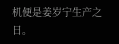机便是姜岁宁生产之日。